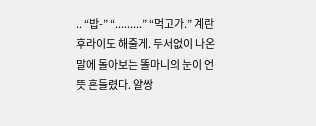.. “밥-” “.........” “먹고가.” 계란후라이도 해줄게. 두서없이 나온 말에 돌아보는 똘마니의 눈이 언뜻 흔들렸다. 얄쌍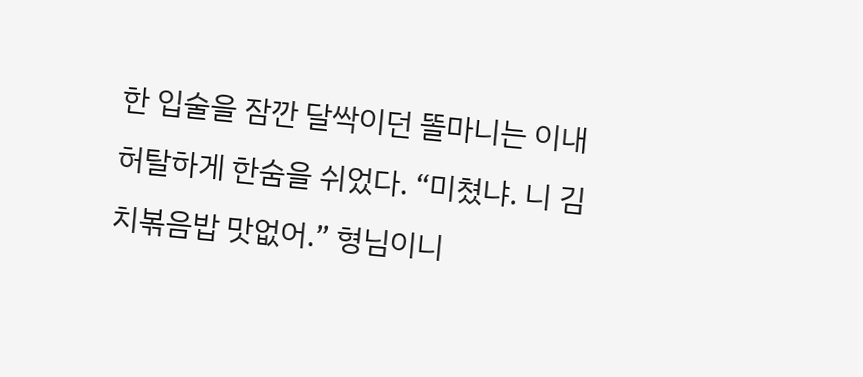한 입술을 잠깐 달싹이던 똘마니는 이내 허탈하게 한숨을 쉬었다. “미쳤냐. 니 김치볶음밥 맛없어.” 형님이니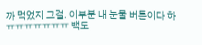까 먹었지 그걸. 이부분 내 눈물 버튼이다 하ㅠㅠㅠㅠㅠㅠㅠ 백도